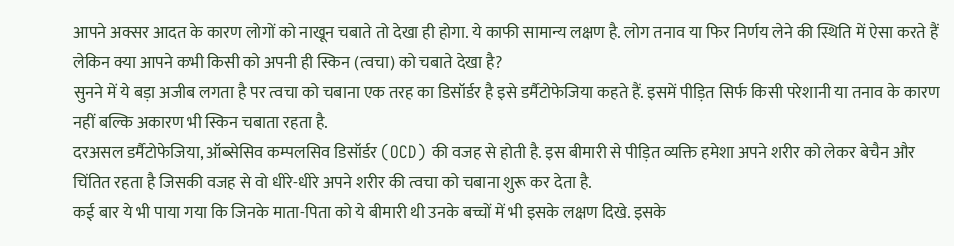आपने अक्सर आदत के कारण लोगों को नाखून चबाते तो देखा ही होगा. ये काफी सामान्य लक्षण है. लोग तनाव या फिर निर्णय लेने की स्थिति में ऐसा करते हैं लेकिन क्या आपने कभी किसी को अपनी ही स्किन (त्वचा) को चबाते देखा है?
सुनने में ये बड़ा अजीब लगता है पर त्वचा को चबाना एक तरह का डिसॉर्डर है इसे डर्मैटोफेजिया कहते हैं. इसमें पीड़ित सिर्फ किसी परेशानी या तनाव के कारण नहीं बल्कि अकारण भी स्किन चबाता रहता है.
दरअसल डर्मैटोफेजिया, ऑब्सेसिव कम्पलसिव डिसॉर्डर (OCD) की वजह से होती है. इस बीमारी से पीड़ित व्यक्ति हमेशा अपने शरीर को लेकर बेचैन और चिंतित रहता है जिसकी वजह से वो धीरे-धीरे अपने शरीर की त्वचा को चबाना शुरू कर देता है.
कई बार ये भी पाया गया कि जिनके माता-पिता को ये बीमारी थी उनके बच्चों में भी इसके लक्षण दिखे. इसके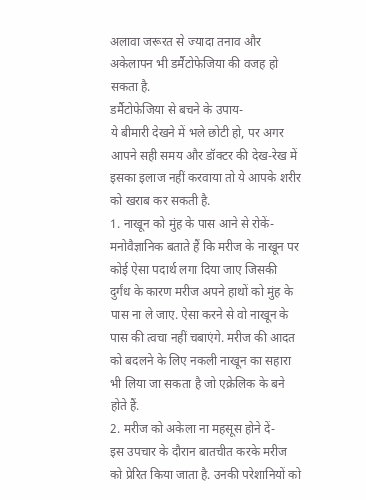अलावा जरूरत से ज्यादा तनाव और अकेलापन भी डर्मैटोफेजिया की वजह हो सकता है.
डर्मैटोफेजिया से बचने के उपाय-
ये बीमारी देखने में भले छोटी हो, पर अगर आपने सही समय और डॉक्टर की देख-रेख में इसका इलाज नहीं करवाया तो ये आपके शरीर को खराब कर सकती है.
1. नाखून को मुंह के पास आने से रोकें-
मनोवैज्ञानिक बताते हैं कि मरीज के नाखून पर कोई ऐसा पदार्थ लगा दिया जाए जिसकी दुर्गंध के कारण मरीज अपने हाथों को मुंह के पास ना ले जाए. ऐसा करने से वो नाखून के पास की त्वचा नहीं चबाएंगे. मरीज की आदत को बदलने के लिए नकली नाखून का सहारा भी लिया जा सकता है जो एक्रेलिक के बने होते हैं.
2. मरीज को अकेला ना महसूस होने दें-
इस उपचार के दौरान बातचीत करके मरीज को प्रेरित किया जाता है. उनकी परेशानियों को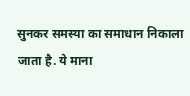सुनकर समस्या का समाधान निकाला जाता है. ये माना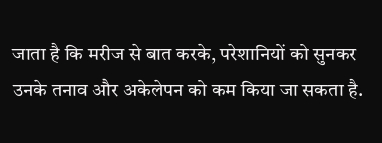जाता है कि मरीज से बात करके, परेशानियों को सुनकर उनके तनाव और अकेलेपन को कम किया जा सकता है.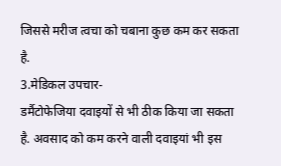जिससे मरीज त्वचा को चबाना कुछ कम कर सकता है.
3.मेडिकल उपचार-
डर्मैटोफेजिया दवाइयों से भी ठीक किया जा सकता है. अवसाद को कम करने वाली दवाइयां भी इस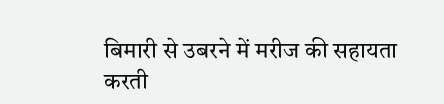बिमारी से उबरने में मरीज की सहायता करती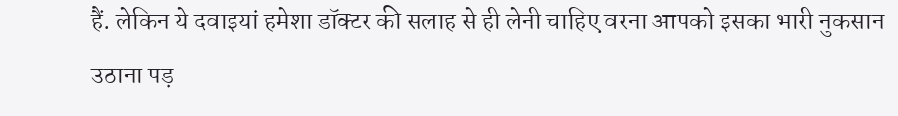हैं. लेकिन ये दवाइयां हमेशा डॉक्टर की सलाह से ही लेनी चाहिए वरना आपको इसका भारी नुकसान उठाना पड़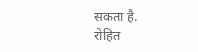सकता है.
रोहित